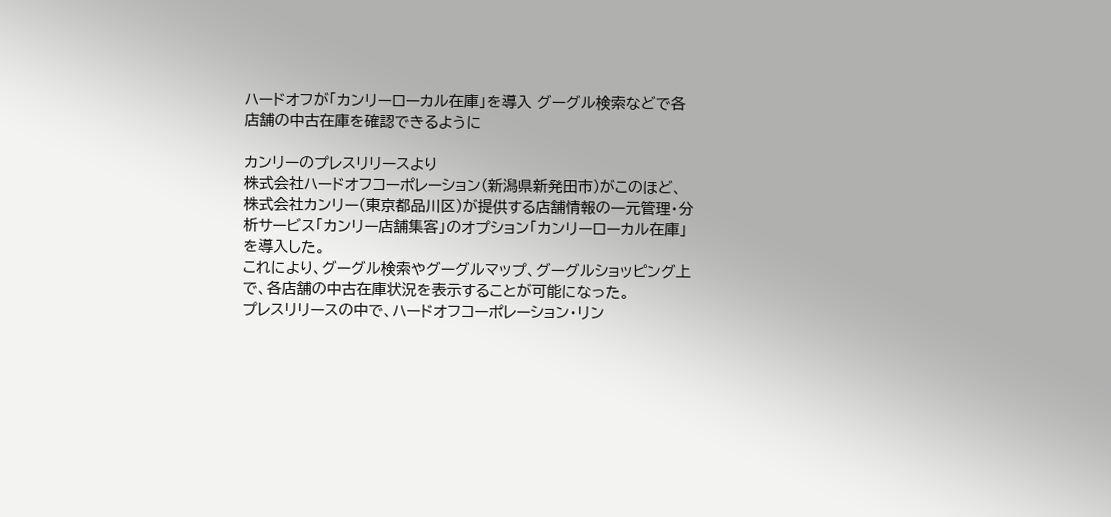ハードオフが「カンリーローカル在庫」を導入 グーグル検索などで各店舗の中古在庫を確認できるように

カンリーのプレスリリースより
株式会社ハードオフコーポレーション(新潟県新発田市)がこのほど、株式会社カンリー(東京都品川区)が提供する店舗情報の一元管理・分析サービス「カンリー店舗集客」のオプション「カンリーローカル在庫」を導入した。
これにより、グーグル検索やグーグルマップ、グーグルショッピング上で、各店舗の中古在庫状況を表示することが可能になった。
プレスリリースの中で、ハードオフコーポレーション・リン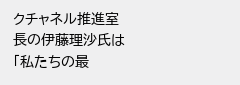クチャネル推進室長の伊藤理沙氏は「私たちの最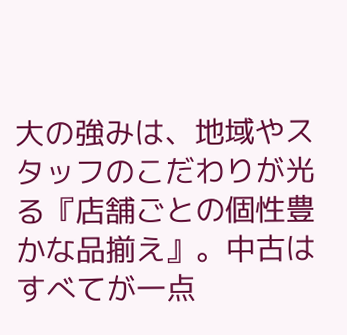大の強みは、地域やスタッフのこだわりが光る『店舗ごとの個性豊かな品揃え』。中古はすべてが一点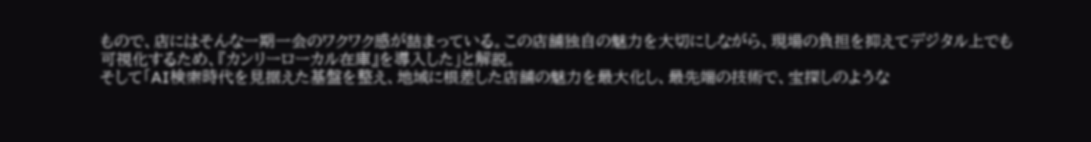もので、店にはそんな一期一会のワクワク感が詰まっている。この店舗独自の魅力を大切にしながら、現場の負担を抑えてデジタル上でも可視化するため、『カンリーローカル在庫』を導入した」と解説。
そして「AI検索時代を見据えた基盤を整え、地域に根差した店舗の魅力を最大化し、最先端の技術で、宝探しのような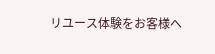リユース体験をお客様へ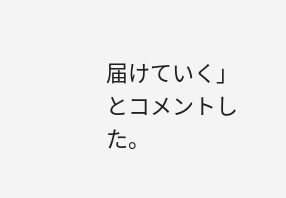届けていく」とコメントした。